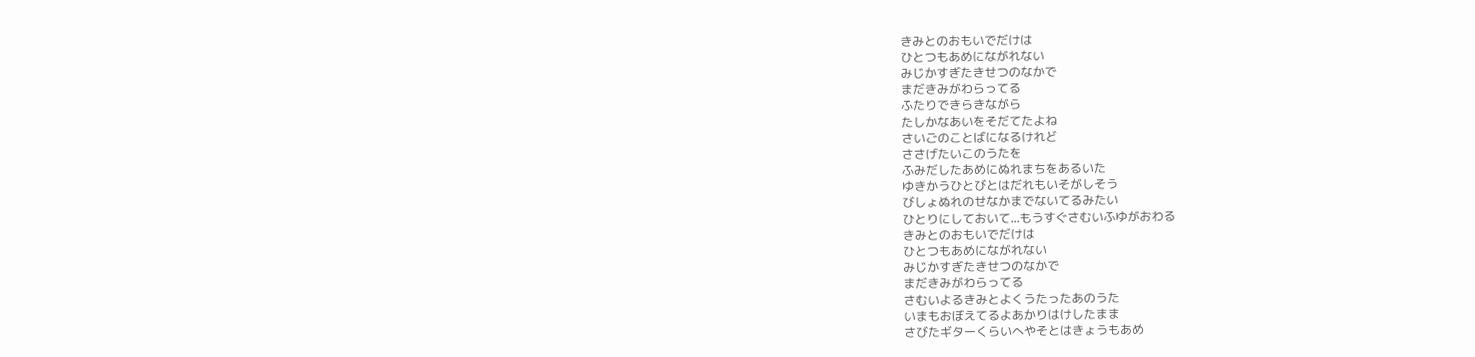きみとのおもいでだけは
ひとつもあめにながれない
みじかすぎたきせつのなかで
まだきみがわらってる
ふたりできらきながら
たしかなあいをそだてたよね
さいごのことばになるけれど
ささげたいこのうたを
ふみだしたあめにぬれまちをあるいた
ゆきかうひとびとはだれもいそがしそう
びしょぬれのせなかまでないてるみたい
ひとりにしておいて...もうすぐさむいふゆがおわる
きみとのおもいでだけは
ひとつもあめにながれない
みじかすぎたきせつのなかで
まだきみがわらってる
さむいよるきみとよくうたったあのうた
いまもおぼえてるよあかりはけしたまま
さびたギターくらいへやそとはきょうもあめ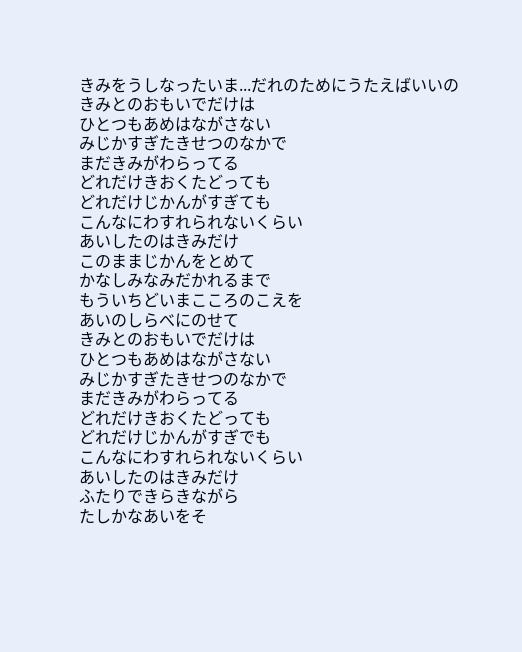きみをうしなったいま...だれのためにうたえばいいの
きみとのおもいでだけは
ひとつもあめはながさない
みじかすぎたきせつのなかで
まだきみがわらってる
どれだけきおくたどっても
どれだけじかんがすぎても
こんなにわすれられないくらい
あいしたのはきみだけ
このままじかんをとめて
かなしみなみだかれるまで
もういちどいまこころのこえを
あいのしらべにのせて
きみとのおもいでだけは
ひとつもあめはながさない
みじかすぎたきせつのなかで
まだきみがわらってる
どれだけきおくたどっても
どれだけじかんがすぎでも
こんなにわすれられないくらい
あいしたのはきみだけ
ふたりできらきながら
たしかなあいをそ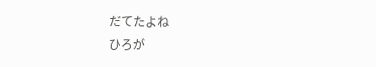だてたよね
ひろが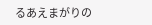るあえまがりの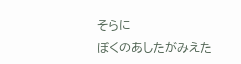そらに
ぼくのあしたがみえた